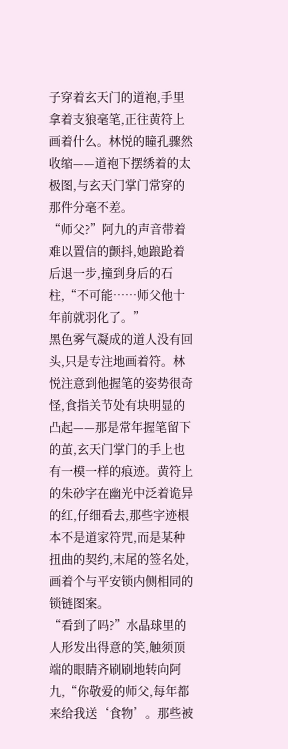子穿着玄天门的道袍,手里拿着支狼毫笔,正往黄符上画着什么。林悦的瞳孔骤然收缩——道袍下摆绣着的太极图,与玄天门掌门常穿的那件分毫不差。
“师父?”阿九的声音带着难以置信的颤抖,她踉跄着后退一步,撞到身后的石柱,“不可能……师父他十年前就羽化了。”
黑色雾气凝成的道人没有回头,只是专注地画着符。林悦注意到他握笔的姿势很奇怪,食指关节处有块明显的凸起——那是常年握笔留下的茧,玄天门掌门的手上也有一模一样的痕迹。黄符上的朱砂字在幽光中泛着诡异的红,仔细看去,那些字迹根本不是道家符咒,而是某种扭曲的契约,末尾的签名处,画着个与平安锁内侧相同的锁链图案。
“看到了吗?”水晶球里的人形发出得意的笑,触须顶端的眼睛齐刷刷地转向阿九,“你敬爱的师父,每年都来给我送‘食物’。那些被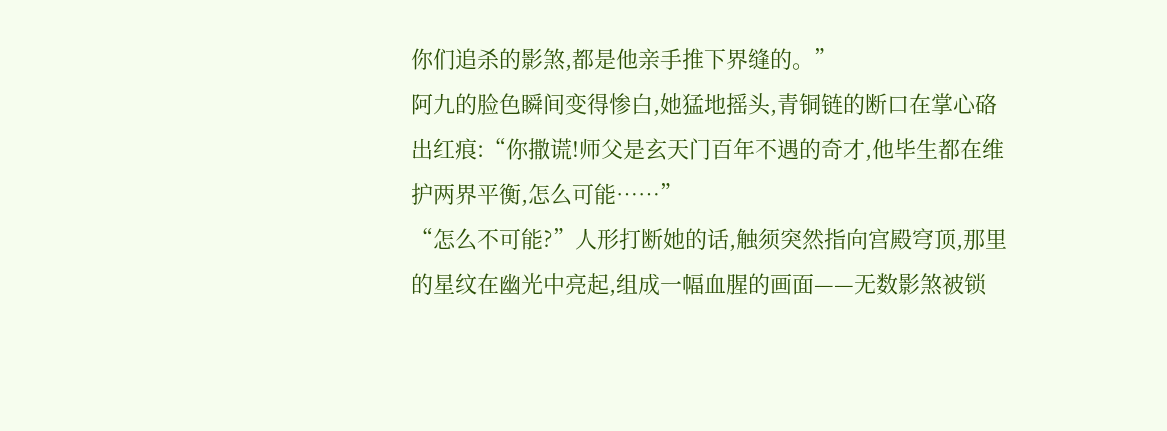你们追杀的影煞,都是他亲手推下界缝的。”
阿九的脸色瞬间变得惨白,她猛地摇头,青铜链的断口在掌心硌出红痕:“你撒谎!师父是玄天门百年不遇的奇才,他毕生都在维护两界平衡,怎么可能……”
“怎么不可能?”人形打断她的话,触须突然指向宫殿穹顶,那里的星纹在幽光中亮起,组成一幅血腥的画面——无数影煞被锁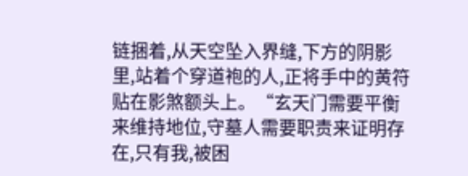链捆着,从天空坠入界缝,下方的阴影里,站着个穿道袍的人,正将手中的黄符贴在影煞额头上。“玄天门需要平衡来维持地位,守墓人需要职责来证明存在,只有我,被困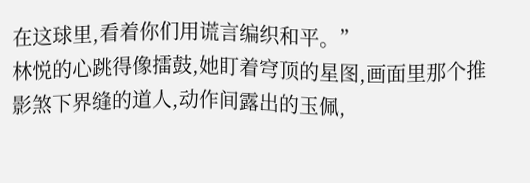在这球里,看着你们用谎言编织和平。”
林悦的心跳得像擂鼓,她盯着穹顶的星图,画面里那个推影煞下界缝的道人,动作间露出的玉佩,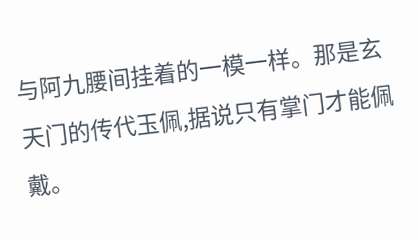与阿九腰间挂着的一模一样。那是玄天门的传代玉佩,据说只有掌门才能佩戴。